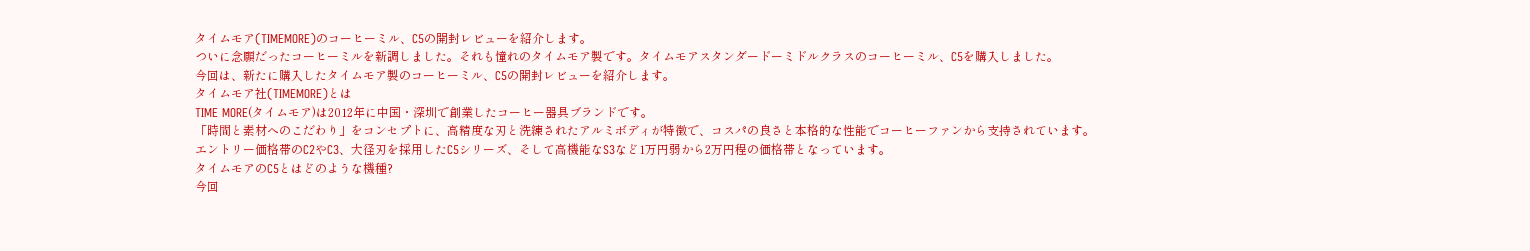タイムモア(TIMEMORE)のコーヒーミル、C5の開封レビューを紹介します。
ついに念願だったコーヒーミルを新調しました。それも憧れのタイムモア製です。タイムモアスタンダードーミドルクラスのコーヒーミル、C5を購入しました。
今回は、新たに購入したタイムモア製のコーヒーミル、C5の開封レビューを紹介します。
タイムモア社(TIMEMORE)とは
TIME MORE(タイムモア)は2012年に中国・深圳で創業したコーヒー器具ブランドです。
「時間と素材へのこだわり」をコンセプトに、高精度な刃と洗練されたアルミボディが特徴で、コスパの良さと本格的な性能でコーヒーファンから支持されています。
エントリー価格帯のC2やC3、大径刃を採用したC5シリーズ、そして高機能なS3など1万円弱から2万円程の価格帯となっています。
タイムモアのC5とはどのような機種?
今回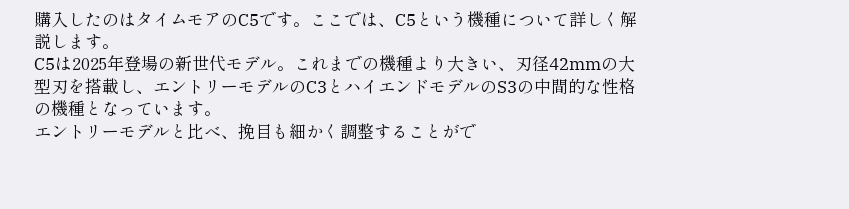購入したのはタイムモアのC5です。ここでは、C5という機種について詳しく解説します。
C5は2025年登場の新世代モデル。これまでの機種より大きい、刃径42mmの大型刃を搭載し、エントリーモデルのC3とハイエンドモデルのS3の中間的な性格の機種となっています。
エントリーモデルと比べ、挽目も細かく調整することがで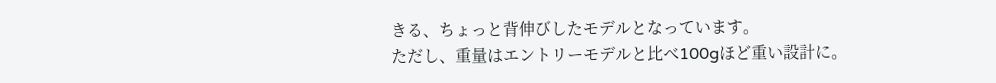きる、ちょっと背伸びしたモデルとなっています。
ただし、重量はエントリーモデルと比べ100gほど重い設計に。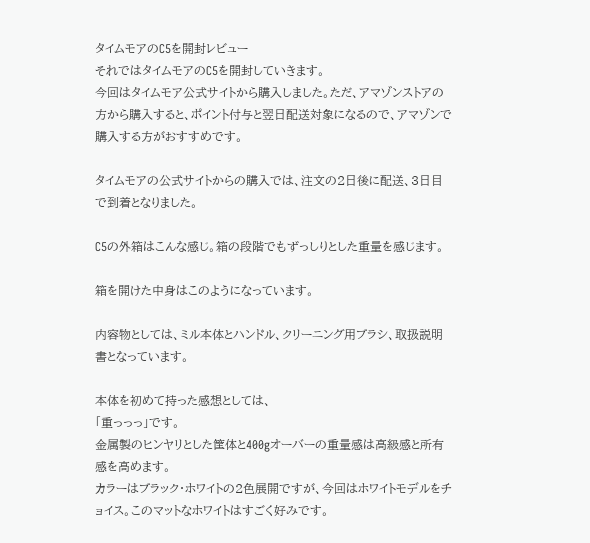タイムモアのC5を開封レビュー
それではタイムモアのC5を開封していきます。
今回はタイムモア公式サイトから購入しました。ただ、アマゾンストアの方から購入すると、ポイント付与と翌日配送対象になるので、アマゾンで購入する方がおすすめです。

タイムモアの公式サイトからの購入では、注文の2日後に配送、3日目で到着となりました。

C5の外箱はこんな感じ。箱の段階でもずっしりとした重量を感じます。

箱を開けた中身はこのようになっています。

内容物としては、ミル本体とハンドル、クリーニング用ブラシ、取扱説明書となっています。

本体を初めて持った感想としては、
「重っっっ」です。
金属製のヒンヤリとした筐体と400gオーバーの重量感は高級感と所有感を高めます。
カラーはブラック・ホワイトの2色展開ですが、今回はホワイトモデルをチョイス。このマットなホワイトはすごく好みです。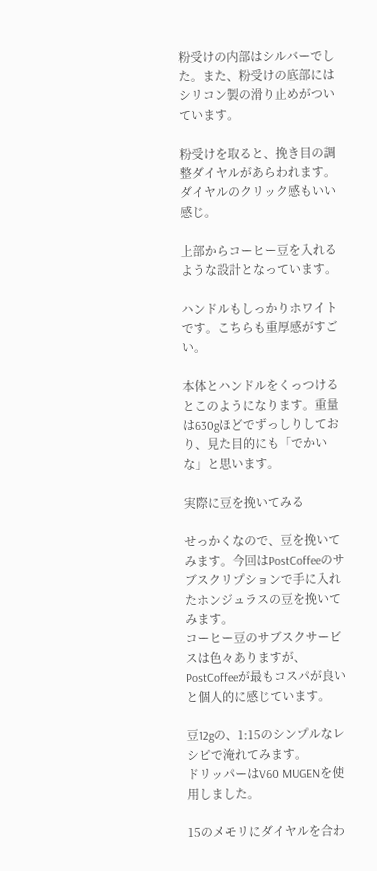粉受けの内部はシルバーでした。また、粉受けの底部にはシリコン製の滑り止めがついています。

粉受けを取ると、挽き目の調整ダイヤルがあらわれます。ダイヤルのクリック感もいい感じ。

上部からコーヒー豆を入れるような設計となっています。

ハンドルもしっかりホワイトです。こちらも重厚感がすごい。

本体とハンドルをくっつけるとこのようになります。重量は630gほどでずっしりしており、見た目的にも「でかいな」と思います。

実際に豆を挽いてみる

せっかくなので、豆を挽いてみます。今回はPostCoffeeのサブスクリプションで手に入れたホンジュラスの豆を挽いてみます。
コーヒー豆のサブスクサービスは色々ありますが、PostCoffeeが最もコスパが良いと個人的に感じています。

豆12gの、1:15のシンプルなレシピで淹れてみます。
ドリッパーはV60 MUGENを使用しました。

15のメモリにダイヤルを合わ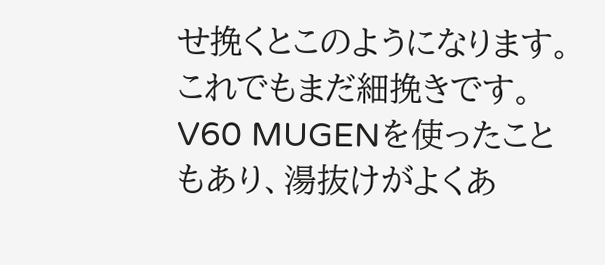せ挽くとこのようになります。これでもまだ細挽きです。
V60 MUGENを使ったこともあり、湯抜けがよくあ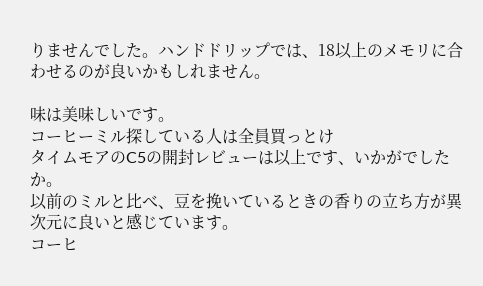りませんでした。ハンドドリップでは、18以上のメモリに合わせるのが良いかもしれません。

味は美味しいです。
コーヒーミル探している人は全員買っとけ
タイムモアのC5の開封レビューは以上です、いかがでしたか。
以前のミルと比べ、豆を挽いているときの香りの立ち方が異次元に良いと感じています。
コーヒ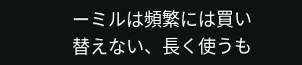ーミルは頻繁には買い替えない、長く使うも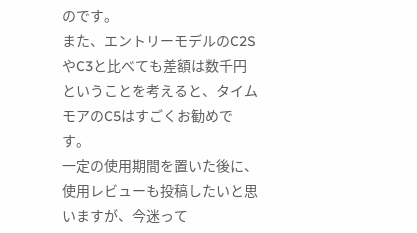のです。
また、エントリーモデルのC2SやC3と比べても差額は数千円ということを考えると、タイムモアのC5はすごくお勧めです。
一定の使用期間を置いた後に、使用レビューも投稿したいと思いますが、今迷って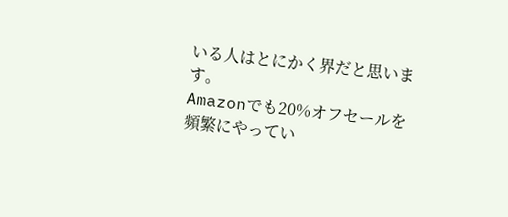いる人はとにかく界だと思います。
Amazonでも20%オフセールを頻繁にやってい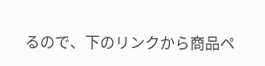るので、下のリンクから商品ペ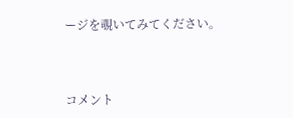ージを覗いてみてください。



コメント